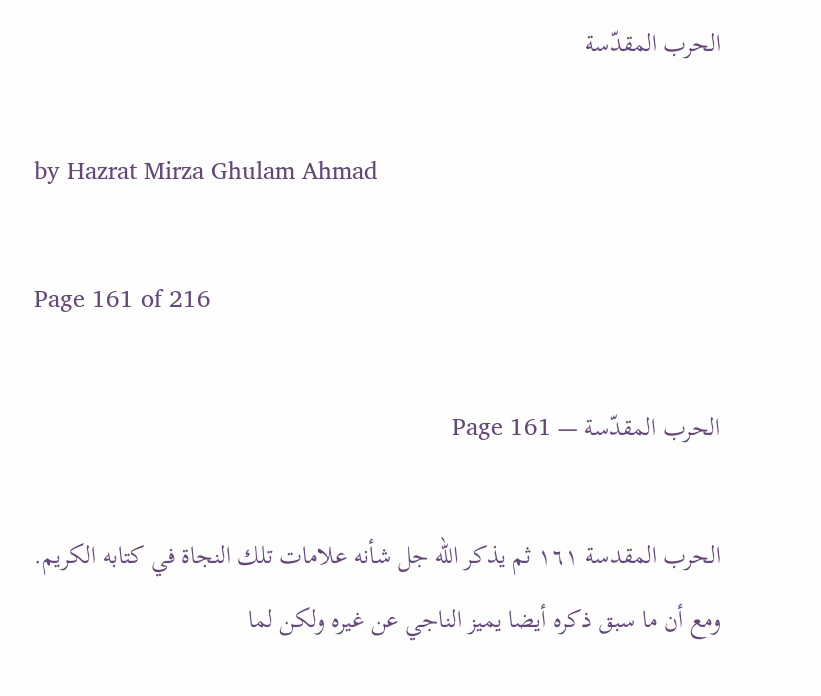الحرب المقدّسة

by Hazrat Mirza Ghulam Ahmad

Page 161 of 216

الحرب المقدّسة — Page 161

الحرب المقدسة ١٦١ ثم يذكر الله جل شأنه علامات تلك النجاة في كتابه الكريم. ومع أن ما سبق ذكره أيضا يميز الناجي عن غيره ولكن لما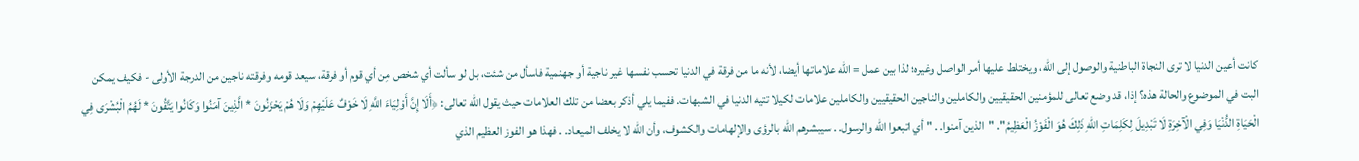كانت أعين الدنيا لا ترى النجاة الباطنية والوصول إلى الله، ويختلط عليها أمر الواصل وغيره؛ لذا بين عمل = الله علاماتها أيضا، لأنه ما من فرقة في الدنيا تحسب نفسها غير ناجية أو جهنمية فاسأل من شئت، بل لو سألت أي شخص مِن أي قوم أو فرقة، سيعد قومه وفرقته ناجين من الدرجة الأولى - فكيف يمكن البت في الموضوع والحالة هذه؟ إذا، قد وضع تعالى للمؤمنين الحقيقيين والكاملين والناجين الحقيقيين والكاملين علامات لكيلا تتيه الدنيا في الشبهات. ففيما يلي أذكر بعضا من تلك العلامات حيث يقول الله تعالى: ﴿أَلَا إِنَّ أَوْلِيَاءَ اللَّهِ لَا خَوْفٌ عَلَيْهِمْ وَلَا هُمْ يَحْزَنُونَ * الَّذِينَ آمَنُوا وَكَانُوا يَتَّقُونَ * لَهُمُ الْبُشْرَى فِي الْحَيَاةِ الدُّنْيَا وَفِي الْآخِرَةِ لَا تَبْدِيلَ لِكَلِمَاتِ اللهِ ذَلِكَ هُوَ الْفَوْزُ الْعَظِيمُ". "الذين آمنوا. . " أي اتبعوا الله والرسول. . سيبشرهم الله بالرؤى والإلهامات والكشوف، وأن الله لا يخلف الميعاد. . فهذا هو الفوز العظيم الذي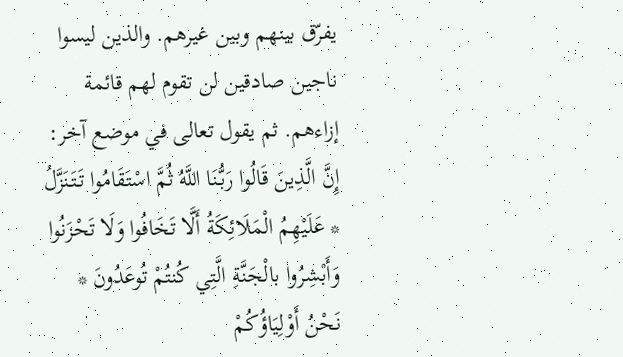يفرّق بينهم وبين غيرهم. والذين ليسوا ناجين صادقين لن تقوم لهم قائمة إزاءهم. ثم يقول تعالى في موضع آخر: إِنَّ الَّذِينَ قَالُوا رَبُّنَا اللَّهُ ثُمَّ اسْتَقَامُوا تَتَنَزَّلُ * عَلَيْهِمُ الْمَلَائِكَةُ أَلَّا تَخَافُوا وَلَا تَحْزَنُوا وَأَبْشِرُوا بالْجَنَّةِ الَّتِي كُنتُمْ تُوعَدُونَ * نَحْنُ أَوْلِيَاؤُكُمْ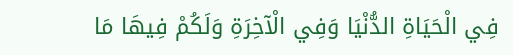فِي الْحَيَاةِ الدُّنْيَا وَفِي الْآخِرَةِ وَلَكُمْ فِيهَا مَا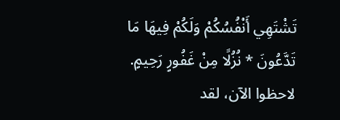تَشْتَهِي أَنْفُسُكُمْ وَلَكُمْ فِيهَا مَا تَدَّعُونَ * نُزُلًا مِنْ غَفُورٍ رَحِيمٍ. لاحظوا الآن، لقد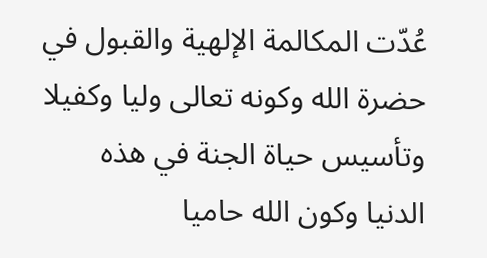عُدّت المكالمة الإلهية والقبول في حضرة الله وكونه تعالى وليا وكفيلا وتأسيس حياة الجنة في هذه الدنيا وكون الله حاميا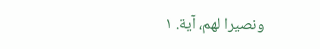ونصيرا لهم، آية. ١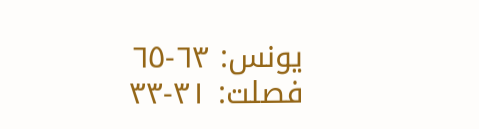يونس: ٦٣-٦٥ فصلت: ۳۱-۳۳